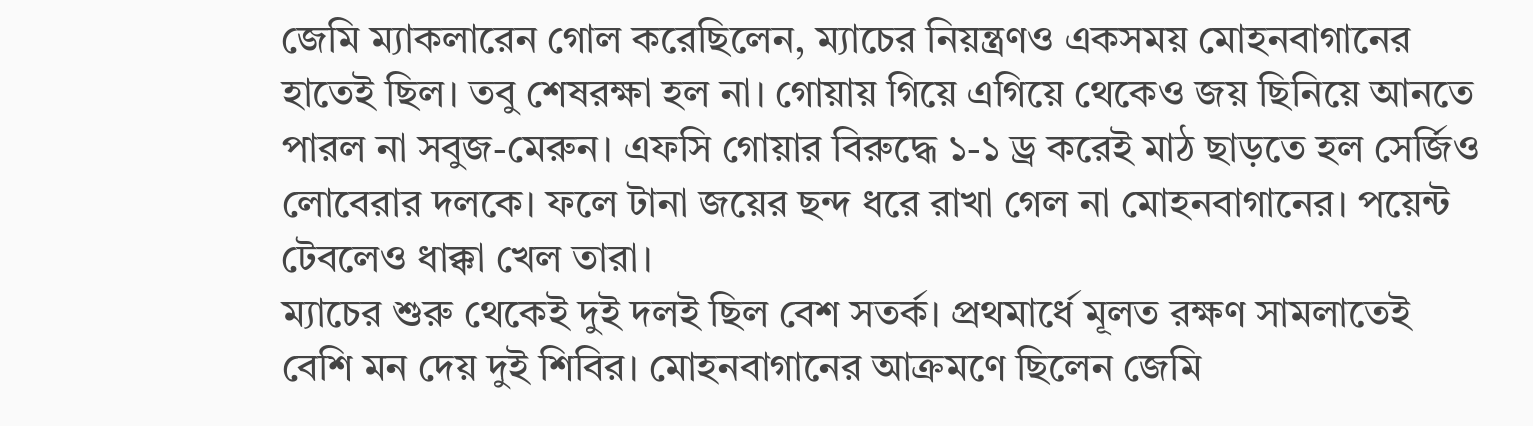জেমি ম্যাকলারেন গোল করেছিলেন, ম্যাচের নিয়ন্ত্রণও একসময় মোহনবাগানের হাতেই ছিল। তবু শেষরক্ষা হল না। গোয়ায় গিয়ে এগিয়ে থেকেও জয় ছিনিয়ে আনতে পারল না সবুজ-মেরুন। এফসি গোয়ার বিরুদ্ধে ১-১ ড্র করেই মাঠ ছাড়তে হল সের্জিও লোবেরার দলকে। ফলে টানা জয়ের ছন্দ ধরে রাখা গেল না মোহনবাগানের। পয়েন্ট টেবলেও ধাক্কা খেল তারা।
ম্যাচের শুরু থেকেই দুই দলই ছিল বেশ সতর্ক। প্রথমার্ধে মূলত রক্ষণ সামলাতেই বেশি মন দেয় দুই শিবির। মোহনবাগানের আক্রমণে ছিলেন জেমি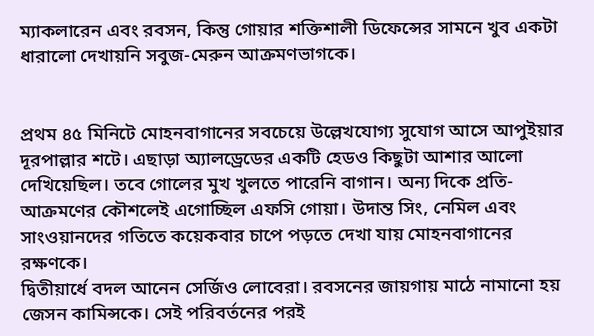ম্যাকলারেন এবং রবসন, কিন্তু গোয়ার শক্তিশালী ডিফেন্সের সামনে খুব একটা ধারালো দেখায়নি সবুজ-মেরুন আক্রমণভাগকে।


প্রথম ৪৫ মিনিটে মোহনবাগানের সবচেয়ে উল্লেখযোগ্য সুযোগ আসে আপুইয়ার দূরপাল্লার শটে। এছাড়া অ্যালড্রেডের একটি হেডও কিছুটা আশার আলো দেখিয়েছিল। তবে গোলের মুখ খুলতে পারেনি বাগান। অন্য দিকে প্রতি-আক্রমণের কৌশলেই এগোচ্ছিল এফসি গোয়া। উদান্ত সিং, নেমিল এবং সাংওয়ানদের গতিতে কয়েকবার চাপে পড়তে দেখা যায় মোহনবাগানের রক্ষণকে।
দ্বিতীয়ার্ধে বদল আনেন সের্জিও লোবেরা। রবসনের জায়গায় মাঠে নামানো হয় জেসন কামিন্সকে। সেই পরিবর্তনের পরই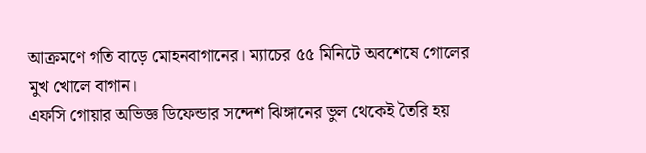আক্রমণে গতি বাড়ে মোহনবাগানের। ম্যাচের ৫৫ মিনিটে অবশেষে গোলের মুখ খোলে বাগান।
এফসি গোয়ার অভিজ্ঞ ডিফেন্ডার সন্দেশ ঝিঙ্গানের ভুল থেকেই তৈরি হয়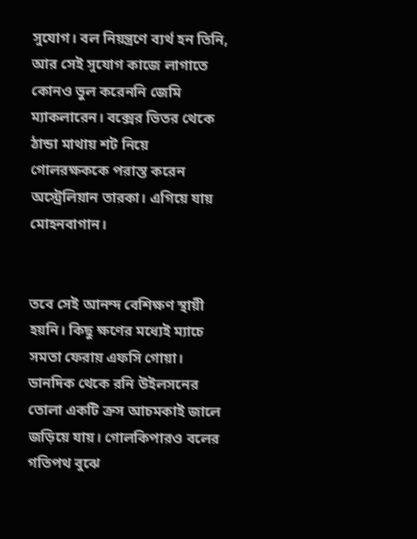সুযোগ। বল নিয়ন্ত্রণে ব্যর্থ হন তিনি, আর সেই সুযোগ কাজে লাগাতে কোনও ভুল করেননি জেমি ম্যাকলারেন। বক্সের ভিতর থেকে ঠান্ডা মাথায় শট নিয়ে গোলরক্ষককে পরাস্ত করেন অস্ট্রেলিয়ান তারকা। এগিয়ে যায় মোহনবাগান।


তবে সেই আনন্দ বেশিক্ষণ স্থায়ী হয়নি। কিছু ক্ষণের মধ্যেই ম্যাচে সমতা ফেরায় এফসি গোয়া। ডানদিক থেকে রনি উইলসনের তোলা একটি ক্রস আচমকাই জালে জড়িয়ে যায়। গোলকিপারও বলের গতিপথ বুঝে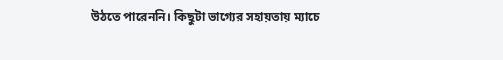উঠতে পারেননি। কিছুটা ভাগ্যের সহায়তায় ম্যাচে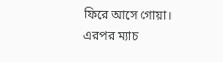ফিরে আসে গোয়া।
এরপর ম্যাচ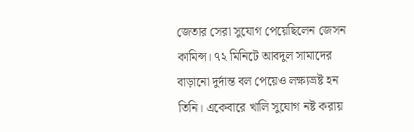জেতার সেরা সুযোগ পেয়েছিলেন জেসন কামিন্স। ৭২ মিনিটে আবদুল সামাদের বাড়ানো দুর্দান্ত বল পেয়েও লক্ষ্যভ্রষ্ট হন তিনি। একেবারে খালি সুযোগ নষ্ট করায়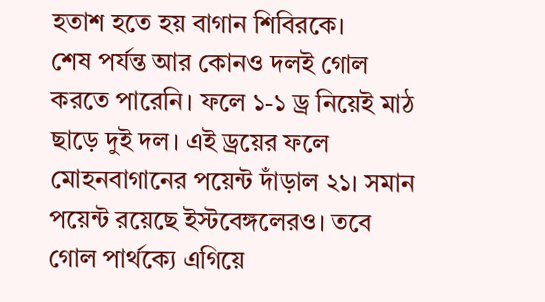হতাশ হতে হয় বাগান শিবিরকে।
শেষ পর্যন্ত আর কোনও দলই গোল করতে পারেনি। ফলে ১-১ ড্র নিয়েই মাঠ ছাড়ে দুই দল। এই ড্রয়ের ফলে মোহনবাগানের পয়েন্ট দাঁড়াল ২১। সমান পয়েন্ট রয়েছে ইস্টবেঙ্গলেরও। তবে গোল পার্থক্যে এগিয়ে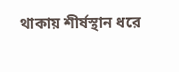থাকায় শীর্ষস্থান ধরে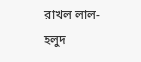রাখল লাল-হলুদ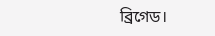ব্রিগেড।